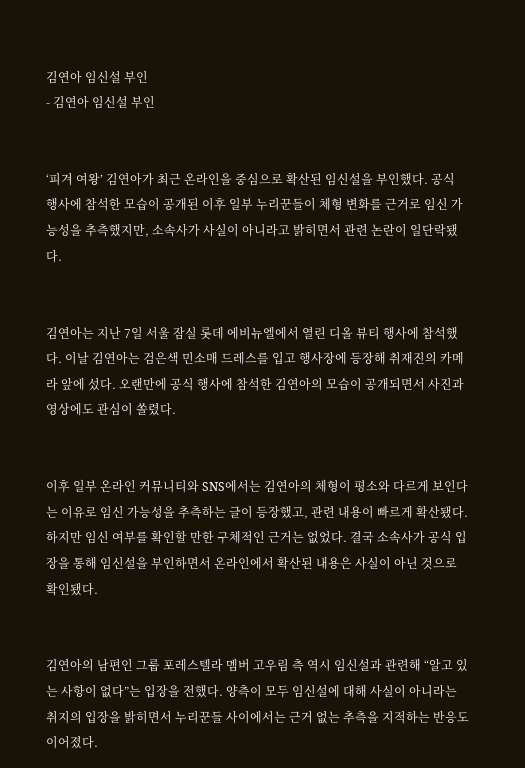김연아 임신설 부인
- 김연아 임신설 부인


‘피겨 여왕’ 김연아가 최근 온라인을 중심으로 확산된 임신설을 부인했다. 공식 행사에 참석한 모습이 공개된 이후 일부 누리꾼들이 체형 변화를 근거로 임신 가능성을 추측했지만, 소속사가 사실이 아니라고 밝히면서 관련 논란이 일단락됐다.


김연아는 지난 7일 서울 잠실 롯데 에비뉴엘에서 열린 디올 뷰티 행사에 참석했다. 이날 김연아는 검은색 민소매 드레스를 입고 행사장에 등장해 취재진의 카메라 앞에 섰다. 오랜만에 공식 행사에 참석한 김연아의 모습이 공개되면서 사진과 영상에도 관심이 쏠렸다.


이후 일부 온라인 커뮤니티와 SNS에서는 김연아의 체형이 평소와 다르게 보인다는 이유로 임신 가능성을 추측하는 글이 등장했고, 관련 내용이 빠르게 확산됐다. 하지만 임신 여부를 확인할 만한 구체적인 근거는 없었다. 결국 소속사가 공식 입장을 통해 임신설을 부인하면서 온라인에서 확산된 내용은 사실이 아닌 것으로 확인됐다.


김연아의 남편인 그룹 포레스텔라 멤버 고우림 측 역시 임신설과 관련해 “알고 있는 사항이 없다”는 입장을 전했다. 양측이 모두 임신설에 대해 사실이 아니라는 취지의 입장을 밝히면서 누리꾼들 사이에서는 근거 없는 추측을 지적하는 반응도 이어졌다.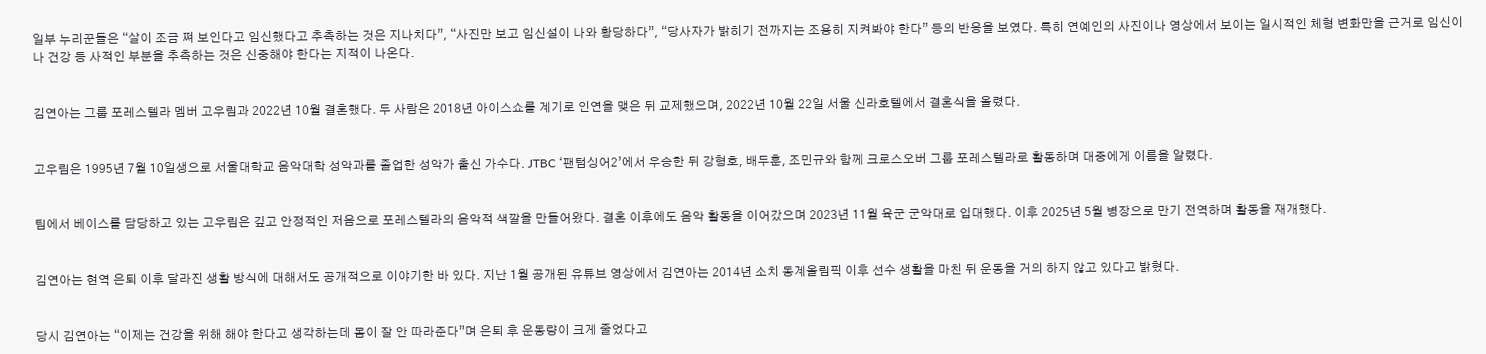일부 누리꾼들은 “살이 조금 쪄 보인다고 임신했다고 추측하는 것은 지나치다”, “사진만 보고 임신설이 나와 황당하다”, “당사자가 밝히기 전까지는 조용히 지켜봐야 한다” 등의 반응을 보였다. 특히 연예인의 사진이나 영상에서 보이는 일시적인 체형 변화만을 근거로 임신이나 건강 등 사적인 부분을 추측하는 것은 신중해야 한다는 지적이 나온다.


김연아는 그룹 포레스텔라 멤버 고우림과 2022년 10월 결혼했다. 두 사람은 2018년 아이스쇼를 계기로 인연을 맺은 뒤 교제했으며, 2022년 10월 22일 서울 신라호텔에서 결혼식을 올렸다.


고우림은 1995년 7월 10일생으로 서울대학교 음악대학 성악과를 졸업한 성악가 출신 가수다. JTBC ‘팬텀싱어2’에서 우승한 뒤 강형호, 배두훈, 조민규와 함께 크로스오버 그룹 포레스텔라로 활동하며 대중에게 이름을 알렸다.


팀에서 베이스를 담당하고 있는 고우림은 깊고 안정적인 저음으로 포레스텔라의 음악적 색깔을 만들어왔다. 결혼 이후에도 음악 활동을 이어갔으며 2023년 11월 육군 군악대로 입대했다. 이후 2025년 5월 병장으로 만기 전역하며 활동을 재개했다.


김연아는 현역 은퇴 이후 달라진 생활 방식에 대해서도 공개적으로 이야기한 바 있다. 지난 1월 공개된 유튜브 영상에서 김연아는 2014년 소치 동계올림픽 이후 선수 생활을 마친 뒤 운동을 거의 하지 않고 있다고 밝혔다.


당시 김연아는 “이제는 건강을 위해 해야 한다고 생각하는데 몸이 잘 안 따라준다”며 은퇴 후 운동량이 크게 줄었다고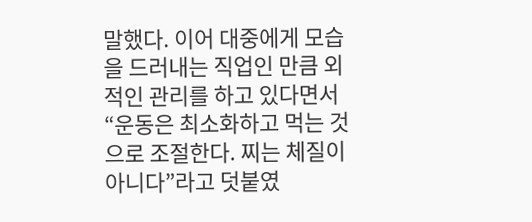말했다. 이어 대중에게 모습을 드러내는 직업인 만큼 외적인 관리를 하고 있다면서 “운동은 최소화하고 먹는 것으로 조절한다. 찌는 체질이 아니다”라고 덧붙였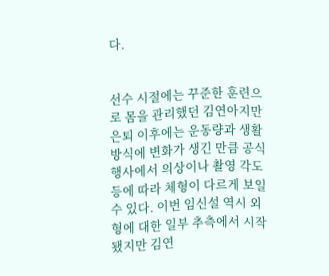다.


선수 시절에는 꾸준한 훈련으로 몸을 관리했던 김연아지만 은퇴 이후에는 운동량과 생활 방식에 변화가 생긴 만큼 공식 행사에서 의상이나 촬영 각도 등에 따라 체형이 다르게 보일 수 있다. 이번 임신설 역시 외형에 대한 일부 추측에서 시작됐지만 김연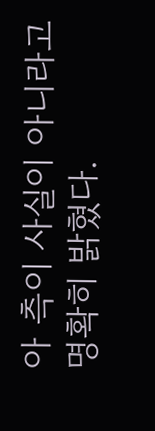아 측이 사실이 아니라고 명확히 밝혔다.